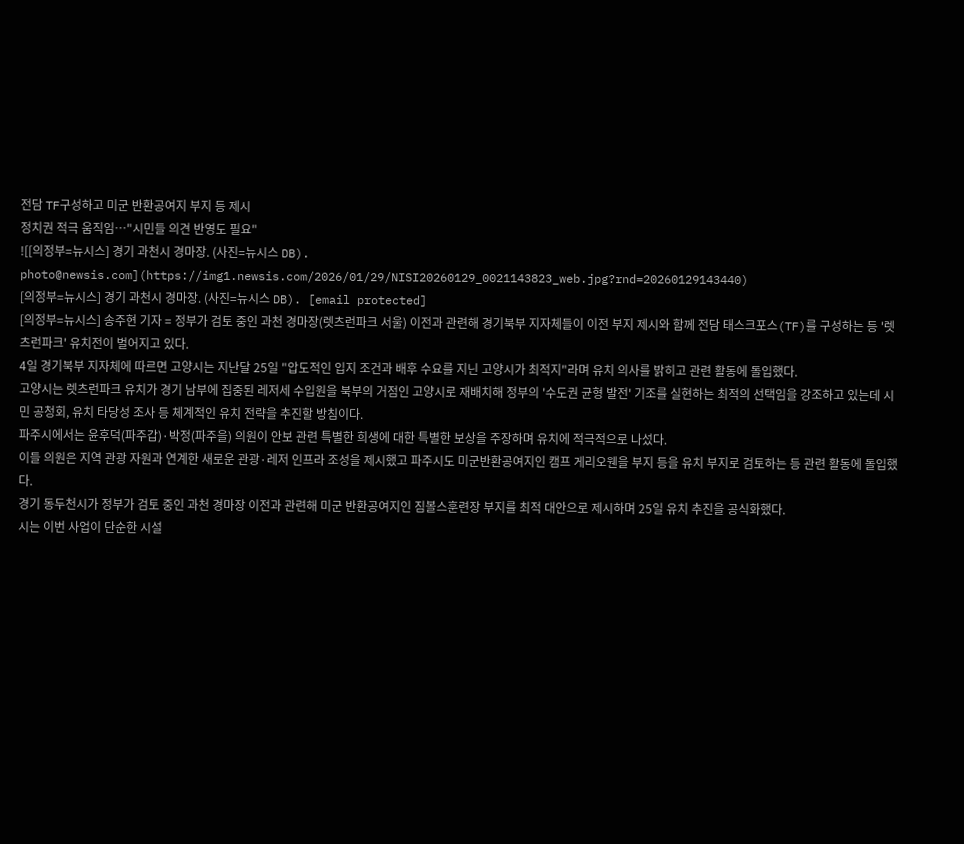전담 TF구성하고 미군 반환공여지 부지 등 제시
정치권 적극 움직임…"시민들 의견 반영도 필요"
![[의정부=뉴시스] 경기 과천시 경마장. (사진=뉴시스 DB). photo@newsis.com](https://img1.newsis.com/2026/01/29/NISI20260129_0021143823_web.jpg?rnd=20260129143440)
[의정부=뉴시스] 경기 과천시 경마장. (사진=뉴시스 DB). [email protected]
[의정부=뉴시스] 송주현 기자 = 정부가 검토 중인 과천 경마장(렛츠런파크 서울) 이전과 관련해 경기북부 지자체들이 이전 부지 제시와 함께 전담 태스크포스(TF)를 구성하는 등 '렛츠런파크' 유치전이 벌어지고 있다.
4일 경기북부 지자체에 따르면 고양시는 지난달 25일 "압도적인 입지 조건과 배후 수요를 지닌 고양시가 최적지"라며 유치 의사를 밝히고 관련 활동에 돌입했다.
고양시는 렛츠런파크 유치가 경기 남부에 집중된 레저세 수입원을 북부의 거점인 고양시로 재배치해 정부의 '수도권 균형 발전' 기조를 실현하는 최적의 선택임을 강조하고 있는데 시민 공청회, 유치 타당성 조사 등 체계적인 유치 전략을 추진할 방침이다.
파주시에서는 윤후덕(파주갑)·박정(파주을) 의원이 안보 관련 특별한 희생에 대한 특별한 보상을 주장하며 유치에 적극적으로 나섰다.
이들 의원은 지역 관광 자원과 연계한 새로운 관광·레저 인프라 조성을 제시했고 파주시도 미군반환공여지인 캠프 게리오웬을 부지 등을 유치 부지로 검토하는 등 관련 활동에 돌입했다.
경기 동두천시가 정부가 검토 중인 과천 경마장 이전과 관련해 미군 반환공여지인 짐볼스훈련장 부지를 최적 대안으로 제시하며 25일 유치 추진을 공식화했다.
시는 이번 사업이 단순한 시설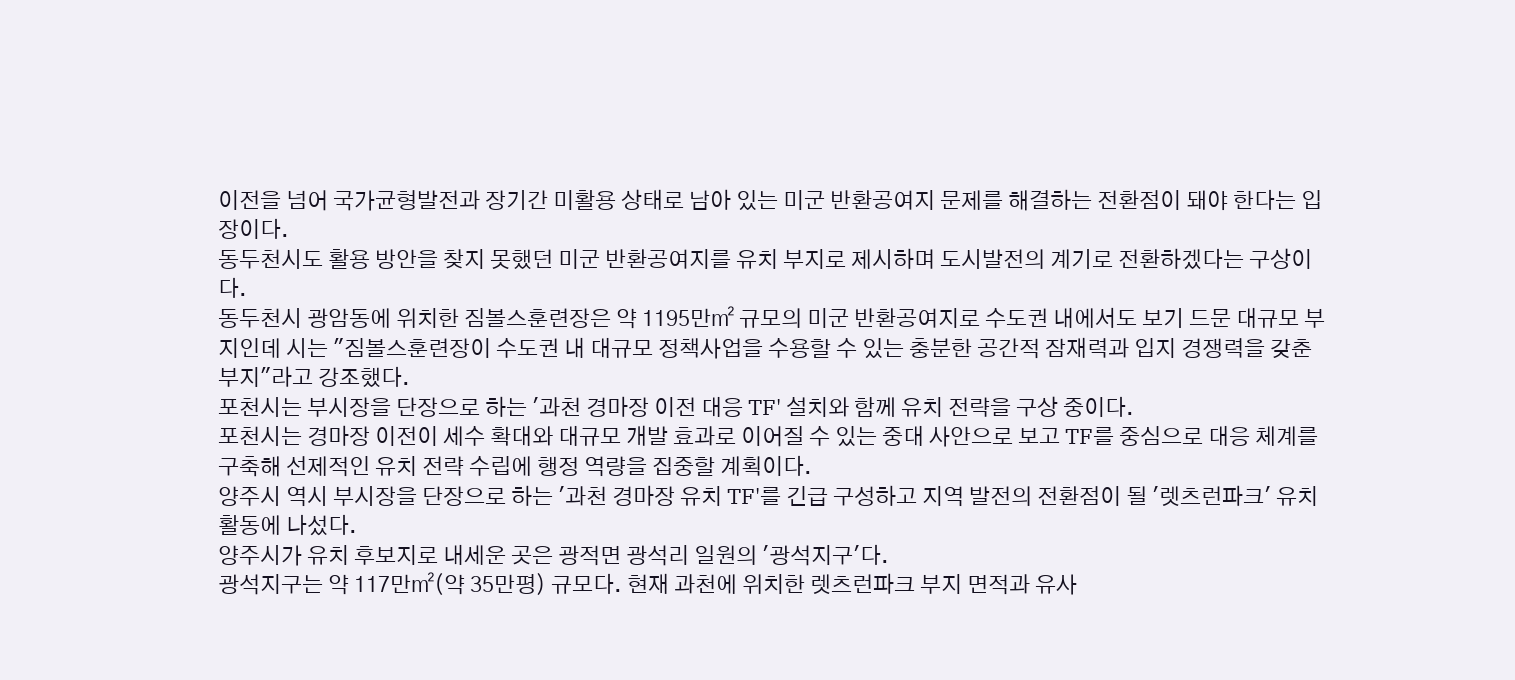이전을 넘어 국가균형발전과 장기간 미활용 상태로 남아 있는 미군 반환공여지 문제를 해결하는 전환점이 돼야 한다는 입장이다.
동두천시도 활용 방안을 찾지 못했던 미군 반환공여지를 유치 부지로 제시하며 도시발전의 계기로 전환하겠다는 구상이다.
동두천시 광암동에 위치한 짐볼스훈련장은 약 1195만㎡ 규모의 미군 반환공여지로 수도권 내에서도 보기 드문 대규모 부지인데 시는 "짐볼스훈련장이 수도권 내 대규모 정책사업을 수용할 수 있는 충분한 공간적 잠재력과 입지 경쟁력을 갖춘 부지"라고 강조했다.
포천시는 부시장을 단장으로 하는 '과천 경마장 이전 대응 TF' 설치와 함께 유치 전략을 구상 중이다.
포천시는 경마장 이전이 세수 확대와 대규모 개발 효과로 이어질 수 있는 중대 사안으로 보고 TF를 중심으로 대응 체계를 구축해 선제적인 유치 전략 수립에 행정 역량을 집중할 계획이다.
양주시 역시 부시장을 단장으로 하는 '과천 경마장 유치 TF'를 긴급 구성하고 지역 발전의 전환점이 될 '렛츠런파크' 유치 활동에 나섰다.
양주시가 유치 후보지로 내세운 곳은 광적면 광석리 일원의 '광석지구'다.
광석지구는 약 117만㎡(약 35만평) 규모다. 현재 과천에 위치한 렛츠런파크 부지 면적과 유사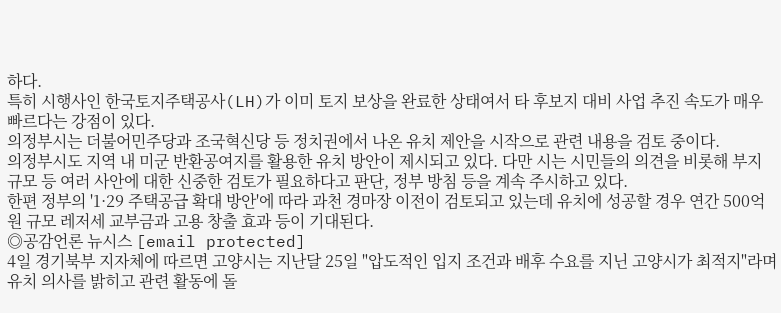하다.
특히 시행사인 한국토지주택공사(LH)가 이미 토지 보상을 완료한 상태여서 타 후보지 대비 사업 추진 속도가 매우 빠르다는 강점이 있다.
의정부시는 더불어민주당과 조국혁신당 등 정치권에서 나온 유치 제안을 시작으로 관련 내용을 검토 중이다.
의정부시도 지역 내 미군 반환공여지를 활용한 유치 방안이 제시되고 있다. 다만 시는 시민들의 의견을 비롯해 부지 규모 등 여러 사안에 대한 신중한 검토가 필요하다고 판단, 정부 방침 등을 계속 주시하고 있다.
한편 정부의 '1·29 주택공급 확대 방안'에 따라 과천 경마장 이전이 검토되고 있는데 유치에 성공할 경우 연간 500억원 규모 레저세 교부금과 고용 창출 효과 등이 기대된다.
◎공감언론 뉴시스 [email protected]
4일 경기북부 지자체에 따르면 고양시는 지난달 25일 "압도적인 입지 조건과 배후 수요를 지닌 고양시가 최적지"라며 유치 의사를 밝히고 관련 활동에 돌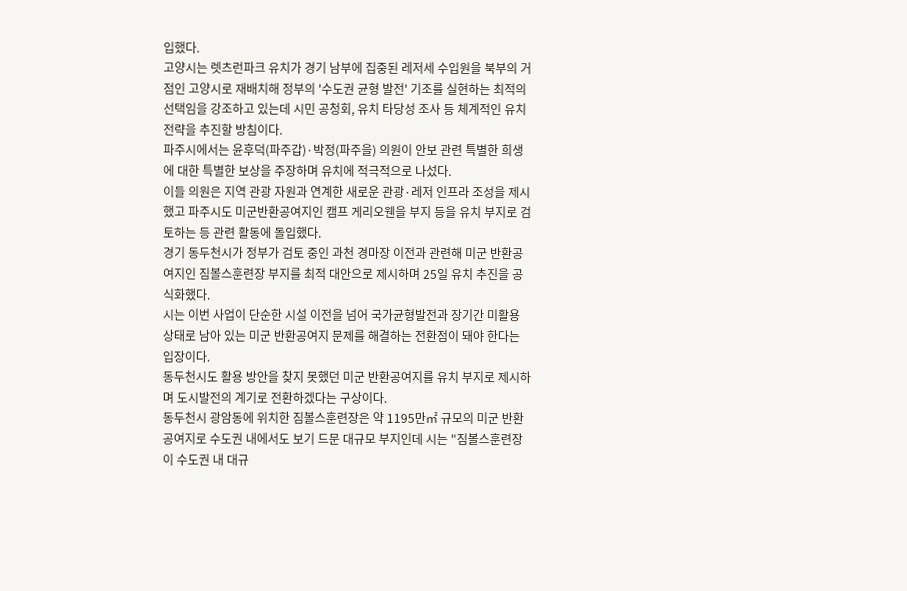입했다.
고양시는 렛츠런파크 유치가 경기 남부에 집중된 레저세 수입원을 북부의 거점인 고양시로 재배치해 정부의 '수도권 균형 발전' 기조를 실현하는 최적의 선택임을 강조하고 있는데 시민 공청회, 유치 타당성 조사 등 체계적인 유치 전략을 추진할 방침이다.
파주시에서는 윤후덕(파주갑)·박정(파주을) 의원이 안보 관련 특별한 희생에 대한 특별한 보상을 주장하며 유치에 적극적으로 나섰다.
이들 의원은 지역 관광 자원과 연계한 새로운 관광·레저 인프라 조성을 제시했고 파주시도 미군반환공여지인 캠프 게리오웬을 부지 등을 유치 부지로 검토하는 등 관련 활동에 돌입했다.
경기 동두천시가 정부가 검토 중인 과천 경마장 이전과 관련해 미군 반환공여지인 짐볼스훈련장 부지를 최적 대안으로 제시하며 25일 유치 추진을 공식화했다.
시는 이번 사업이 단순한 시설 이전을 넘어 국가균형발전과 장기간 미활용 상태로 남아 있는 미군 반환공여지 문제를 해결하는 전환점이 돼야 한다는 입장이다.
동두천시도 활용 방안을 찾지 못했던 미군 반환공여지를 유치 부지로 제시하며 도시발전의 계기로 전환하겠다는 구상이다.
동두천시 광암동에 위치한 짐볼스훈련장은 약 1195만㎡ 규모의 미군 반환공여지로 수도권 내에서도 보기 드문 대규모 부지인데 시는 "짐볼스훈련장이 수도권 내 대규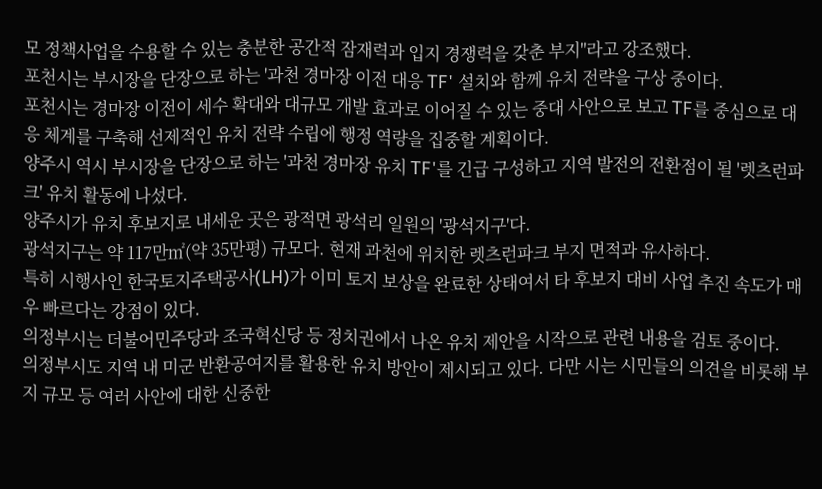모 정책사업을 수용할 수 있는 충분한 공간적 잠재력과 입지 경쟁력을 갖춘 부지"라고 강조했다.
포천시는 부시장을 단장으로 하는 '과천 경마장 이전 대응 TF' 설치와 함께 유치 전략을 구상 중이다.
포천시는 경마장 이전이 세수 확대와 대규모 개발 효과로 이어질 수 있는 중대 사안으로 보고 TF를 중심으로 대응 체계를 구축해 선제적인 유치 전략 수립에 행정 역량을 집중할 계획이다.
양주시 역시 부시장을 단장으로 하는 '과천 경마장 유치 TF'를 긴급 구성하고 지역 발전의 전환점이 될 '렛츠런파크' 유치 활동에 나섰다.
양주시가 유치 후보지로 내세운 곳은 광적면 광석리 일원의 '광석지구'다.
광석지구는 약 117만㎡(약 35만평) 규모다. 현재 과천에 위치한 렛츠런파크 부지 면적과 유사하다.
특히 시행사인 한국토지주택공사(LH)가 이미 토지 보상을 완료한 상태여서 타 후보지 대비 사업 추진 속도가 매우 빠르다는 강점이 있다.
의정부시는 더불어민주당과 조국혁신당 등 정치권에서 나온 유치 제안을 시작으로 관련 내용을 검토 중이다.
의정부시도 지역 내 미군 반환공여지를 활용한 유치 방안이 제시되고 있다. 다만 시는 시민들의 의견을 비롯해 부지 규모 등 여러 사안에 대한 신중한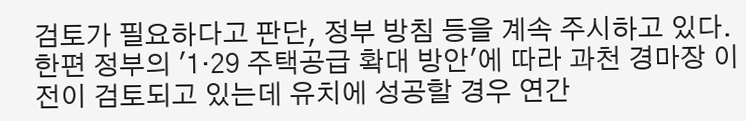검토가 필요하다고 판단, 정부 방침 등을 계속 주시하고 있다.
한편 정부의 '1·29 주택공급 확대 방안'에 따라 과천 경마장 이전이 검토되고 있는데 유치에 성공할 경우 연간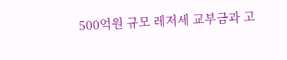500억원 규모 레저세 교부금과 고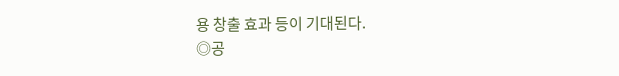용 창출 효과 등이 기대된다.
◎공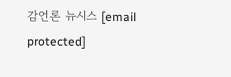감언론 뉴시스 [email protected]